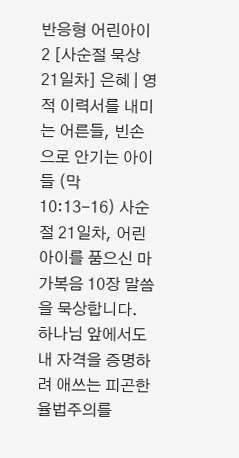반응형 어린아이2 [사순절 묵상 21일차] 은혜 | 영적 이력서를 내미는 어른들, 빈손으로 안기는 아이들 (막 10:13-16) 사순절 21일차, 어린아이를 품으신 마가복음 10장 말씀을 묵상합니다. 하나님 앞에서도 내 자격을 증명하려 애쓰는 피곤한 율법주의를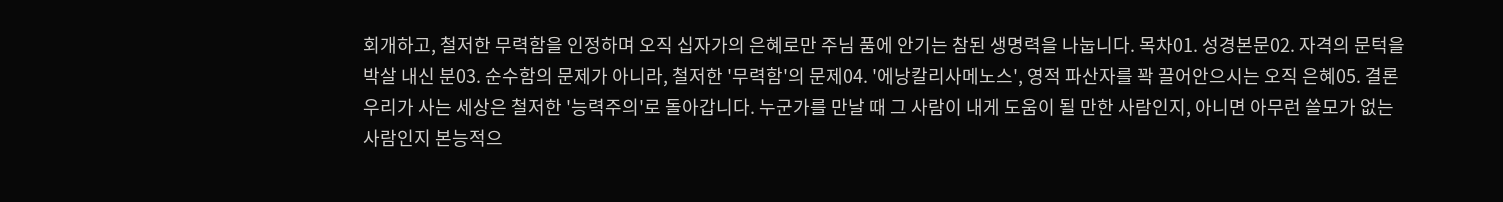회개하고, 철저한 무력함을 인정하며 오직 십자가의 은혜로만 주님 품에 안기는 참된 생명력을 나눕니다. 목차01. 성경본문02. 자격의 문턱을 박살 내신 분03. 순수함의 문제가 아니라, 철저한 '무력함'의 문제04. '에낭칼리사메노스', 영적 파산자를 꽉 끌어안으시는 오직 은혜05. 결론 우리가 사는 세상은 철저한 '능력주의'로 돌아갑니다. 누군가를 만날 때 그 사람이 내게 도움이 될 만한 사람인지, 아니면 아무런 쓸모가 없는 사람인지 본능적으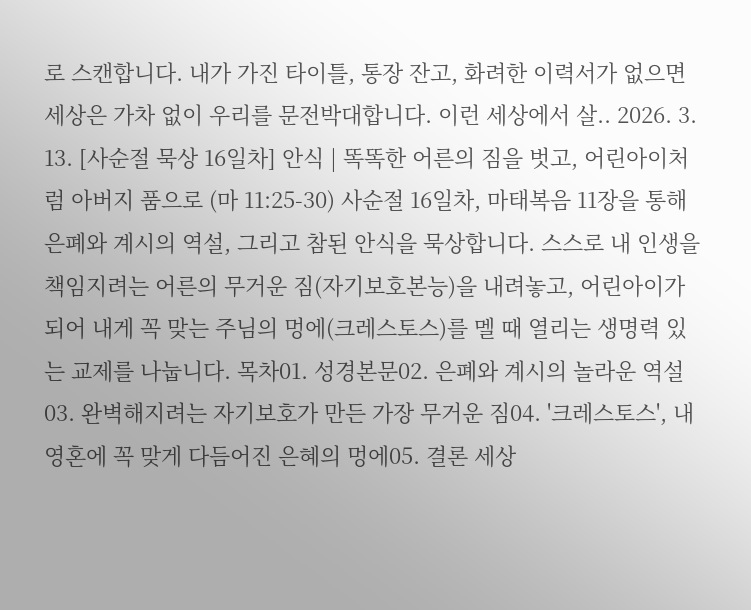로 스캔합니다. 내가 가진 타이틀, 통장 잔고, 화려한 이력서가 없으면 세상은 가차 없이 우리를 문전박대합니다. 이런 세상에서 살.. 2026. 3. 13. [사순절 묵상 16일차] 안식 | 똑똑한 어른의 짐을 벗고, 어린아이처럼 아버지 품으로 (마 11:25-30) 사순절 16일차, 마태복음 11장을 통해 은폐와 계시의 역설, 그리고 참된 안식을 묵상합니다. 스스로 내 인생을 책임지려는 어른의 무거운 짐(자기보호본능)을 내려놓고, 어린아이가 되어 내게 꼭 맞는 주님의 멍에(크레스토스)를 멜 때 열리는 생명력 있는 교제를 나눕니다. 목차01. 성경본문02. 은폐와 계시의 놀라운 역설03. 완벽해지려는 자기보호가 만든 가장 무거운 짐04. '크레스토스', 내 영혼에 꼭 맞게 다듬어진 은혜의 멍에05. 결론 세상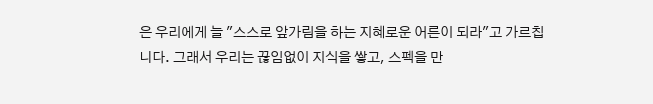은 우리에게 늘 "스스로 앞가림을 하는 지혜로운 어른이 되라"고 가르칩니다. 그래서 우리는 끊임없이 지식을 쌓고, 스펙을 만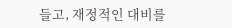들고, 재정적인 대비를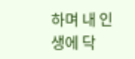하며 내 인생에 닥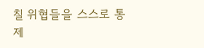칠 위협들을 스스로 통제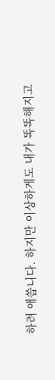하려 애씁니다. 하지만 이상하게도 내가 똑똑해지고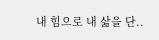내 힘으로 내 삶을 단..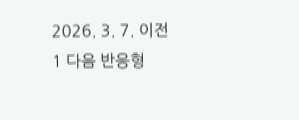2026. 3. 7. 이전 1 다음 반응형